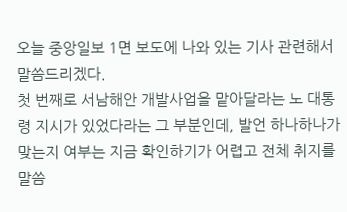오늘 중앙일보 1면 보도에 나와 있는 기사 관련해서 말씀드리겠다.
첫 번째로 서남해안 개발사업을 맡아달라는 노 대통령 지시가 있었다라는 그 부분인데, 발언 하나하나가 맞는지 여부는 지금 확인하기가 어렵고 전체 취지를 말씀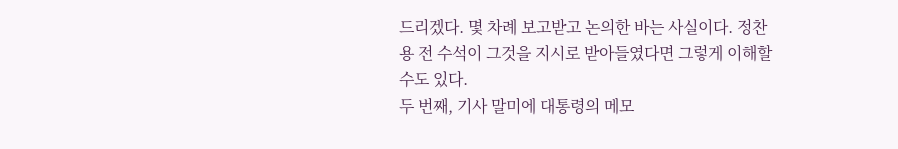드리겠다. 몇 차례 보고받고 논의한 바는 사실이다. 정찬용 전 수석이 그것을 지시로 받아들였다면 그렇게 이해할 수도 있다.
두 번째, 기사 말미에 대통령의 메모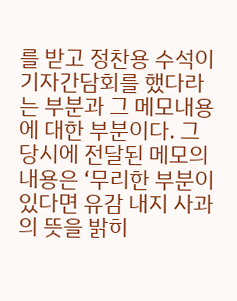를 받고 정찬용 수석이 기자간담회를 했다라는 부분과 그 메모내용에 대한 부분이다. 그 당시에 전달된 메모의 내용은 ‘무리한 부분이 있다면 유감 내지 사과의 뜻을 밝히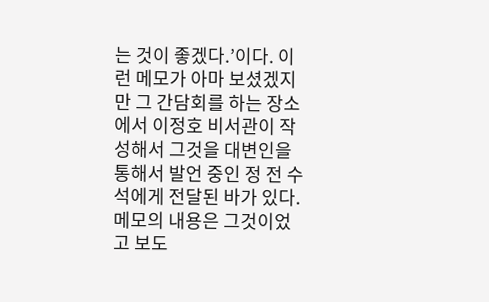는 것이 좋겠다.’이다. 이런 메모가 아마 보셨겠지만 그 간담회를 하는 장소에서 이정호 비서관이 작성해서 그것을 대변인을 통해서 발언 중인 정 전 수석에게 전달된 바가 있다. 메모의 내용은 그것이었고 보도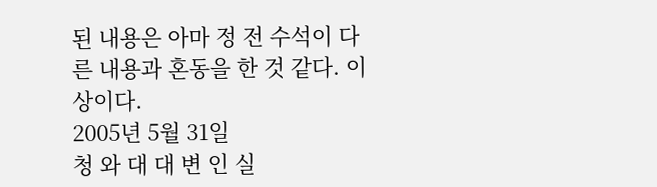된 내용은 아마 정 전 수석이 다른 내용과 혼동을 한 것 같다. 이상이다.
2005년 5월 31일
청 와 대 대 변 인 실